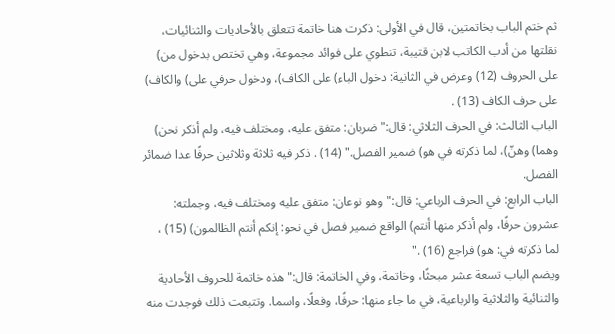ثم ختم الباب بخاتمتين، قال في الأولى: ذكرت هنا خاتمة تتعلق بالأحاديات والثنائيات، نقلتها من أدب الكاتب لابن قتيبة، تنطوي على فوائد مجموعة، وهي تختص بدخول من) على الحروف (12) وعرض في الثانية: دخول الباء) على الكاف)، ودخول حرفي على) والكاف) على حرف الكاف (13) .
الباب الثالث: في الحرف الثلاثي: قال:"ضربان: متفق عليه، ومختلف فيه، ولم أذكر نحن) وهما) وهنّ)، لما ذكرته في هو) ضمير الفصل." (14) . ذكر فيه ثلاثة وثلاثين حرفًا عدا ضمائر الفصل.
الباب الرابع: في الحرف الرباعي: قال:"وهو نوعان: متفق عليه ومختلف فيه، وجملته: عشرون حرفًا، ولم أذكر منها أنتم) الواقع ضمير فصل في نحو: إنكم أنتم الظالمون) (15) ، لما ذكرته في: هو) فراجع (16) ."
ويضم الباب تسعة عشر مبحثًا، وخاتمة، وفي الخاتمة: قال:"هذه خاتمة للحروف الأحادية والثنائية والثلاثية والرباعية، في ما جاء منها: حرفًا، وفعلًا، واسما. وتتبعت ذلك فوجدت منه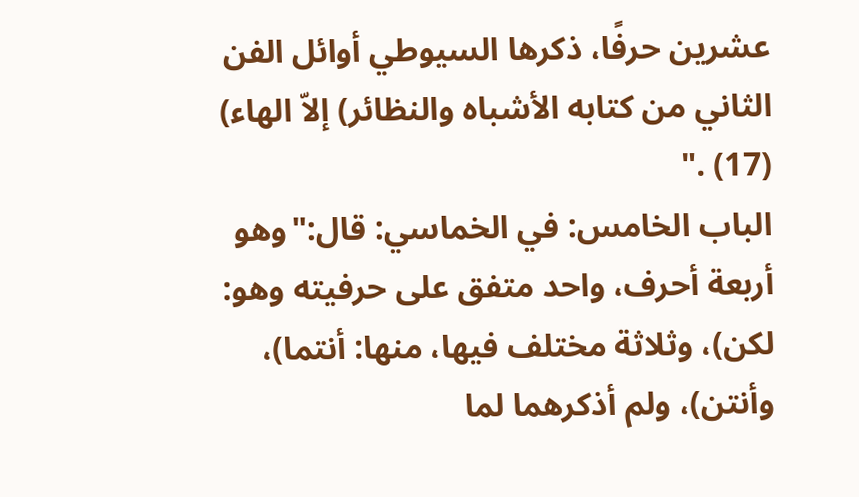عشرين حرفًا، ذكرها السيوطي أوائل الفن الثاني من كتابه الأشباه والنظائر) إلاّ الهاء) (17) ."
الباب الخامس: في الخماسي: قال:"وهو أربعة أحرف، واحد متفق على حرفيته وهو: لكن)، وثلاثة مختلف فيها، منها: أنتما)، وأنتن)، ولم أذكرهما لما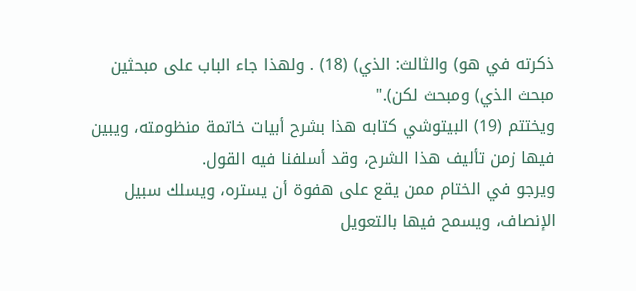ذكرته في هو) والثالث: الذي) (18) . ولهذا جاء الباب على مبحثين مبحث الذي) ومبحث لكن)."
ويختتم (19) البيتوشي كتابه هذا بشرح أبيات خاتمة منظومته، ويبين فيها زمن تأليف هذا الشرح، وقد أسلفنا فيه القول.
ويرجو في الختام ممن يقع على هفوة أن يستره، ويسلك سبيل الإنصاف، ويسمح فيها بالتعويل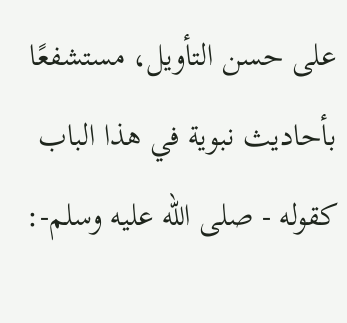على حسن التأويل، مستشفعًا بأحاديث نبوية في هذا الباب كقوله - صلى الله عليه وسلم-: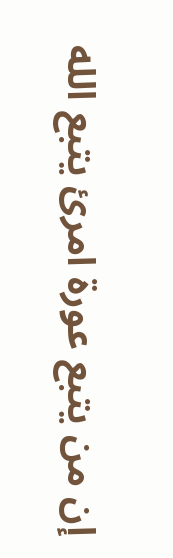إن من يتبع عورة امرئ يتبع الله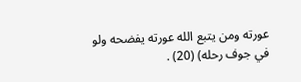عورته ومن يتبع الله عورته يفضحه ولو في جوف رحله) (20) .